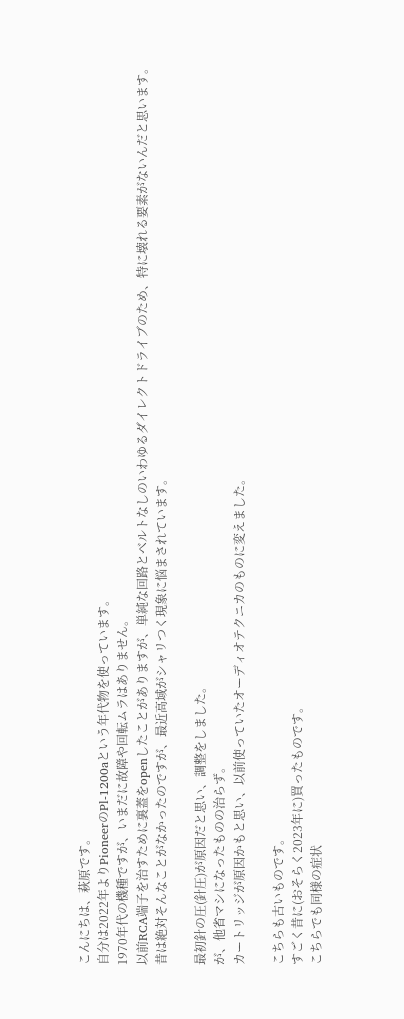こんにちは、萩原です。
自分は2022年よりPioneerのPl-1200aという年代物を使っています。
1970年代の機種ですが、いまだに故障や回転ムラはありません。
以前RCA端子を治すために裏蓋をopenしたことがありますが、単純な回路とベルトなしのいわゆるダイレクトドライブのため、特に壊れる要素がないんだと思います。
昔は絶対そんなことがなかったのですが、最近高域がシャリつく現象に悩まされています。

最初針の圧(針圧)が原因だと思い、調整をしました。
が、他省マシになったものの治らず。
カートリッジが原因かもと思い、以前使っていたオーディオテクニカのものに変えました。

こちらも古いものです。
すごく昔に(おそらく2023年に)買ったものです。
こちらでも同様の症状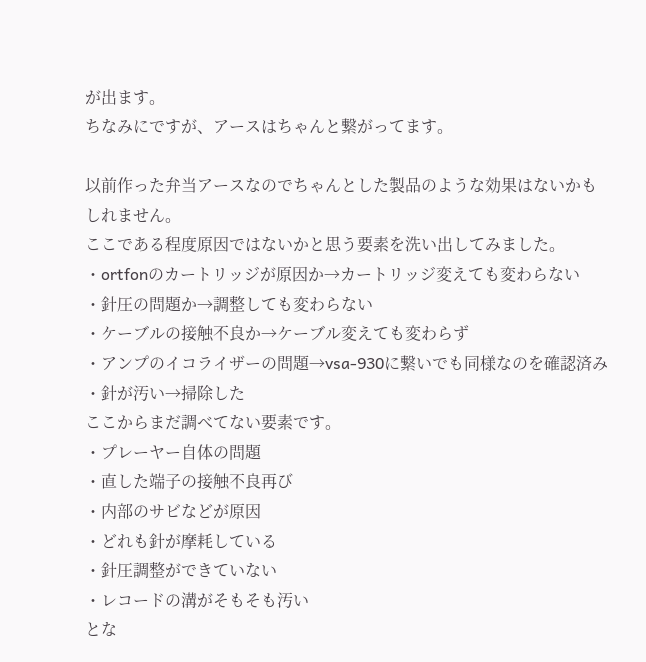が出ます。
ちなみにですが、アースはちゃんと繋がってます。

以前作った弁当アースなのでちゃんとした製品のような効果はないかもしれません。
ここである程度原因ではないかと思う要素を洗い出してみました。
・ortfonのカートリッジが原因か→カートリッジ変えても変わらない
・針圧の問題か→調整しても変わらない
・ケーブルの接触不良か→ケーブル変えても変わらず
・アンプのイコライザーの問題→vsa-930に繋いでも同様なのを確認済み
・針が汚い→掃除した
ここからまだ調べてない要素です。
・プレーヤー自体の問題
・直した端子の接触不良再び
・内部のサビなどが原因
・どれも針が摩耗している
・針圧調整ができていない
・レコードの溝がそもそも汚い
とな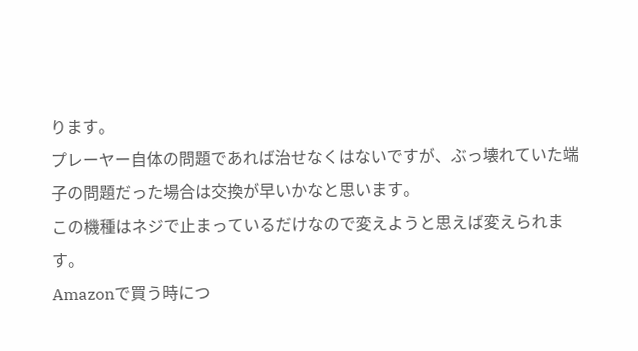ります。
プレーヤー自体の問題であれば治せなくはないですが、ぶっ壊れていた端子の問題だった場合は交換が早いかなと思います。
この機種はネジで止まっているだけなので変えようと思えば変えられます。
Amazonで買う時につ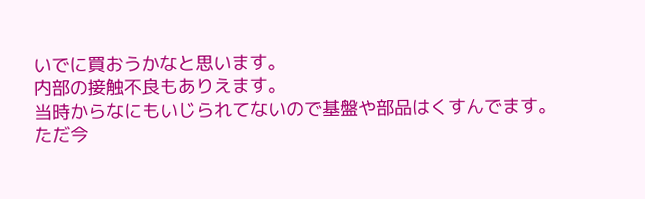いでに買おうかなと思います。
内部の接触不良もありえます。
当時からなにもいじられてないので基盤や部品はくすんでます。
ただ今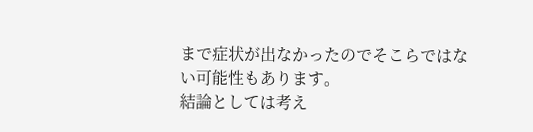まで症状が出なかったのでそこらではない可能性もあります。
結論としては考え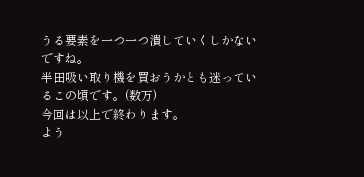うる要素を一つ一つ潰していくしかないですね。
半田吸い取り機を買おうかとも迷っているこの頃です。(数万)
今回は以上で終わります。
よう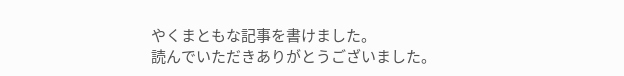やくまともな記事を書けました。
読んでいただきありがとうございました。